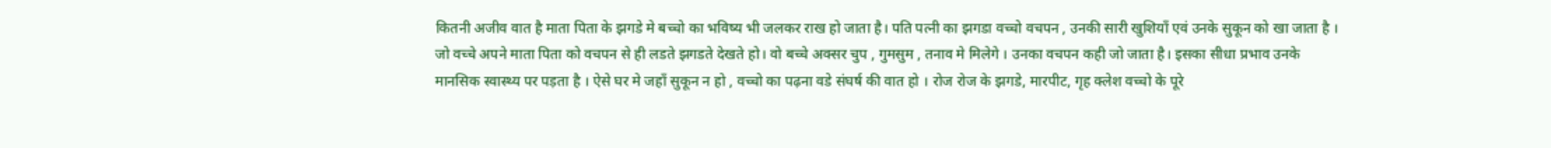कितनी अजीव वात है माता पिता के झगडे मे बच्चो का भविष्य भी जलकर राख हो जाता है। पति पत्नी का झगडा वच्चो वचपन , उनकी सारी खुशियाँ एवं उनके सुकून को खा जाता है । जो वच्चे अपने माता पिता को वचपन से ही लडते झगडते देखते हो। वो बच्चे अक्सर चुप , गुमसुम , तनाव मे मिलेगे । उनका वचपन कही जो जाता है। इसका सीधा प्रभाव उनके मानसिक स्वास्थ्य पर पड़ता है । ऐसे घर मे जहाँ सुकून न हो , वच्चो का पढ़ना वडे संघर्ष की वात हो । रोज रोज के झगडे, मारपीट, गृह क्लेश वच्चो के पूरे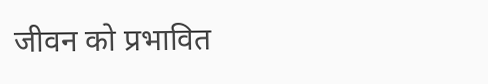जीवन को प्रभावित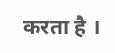करता है ।